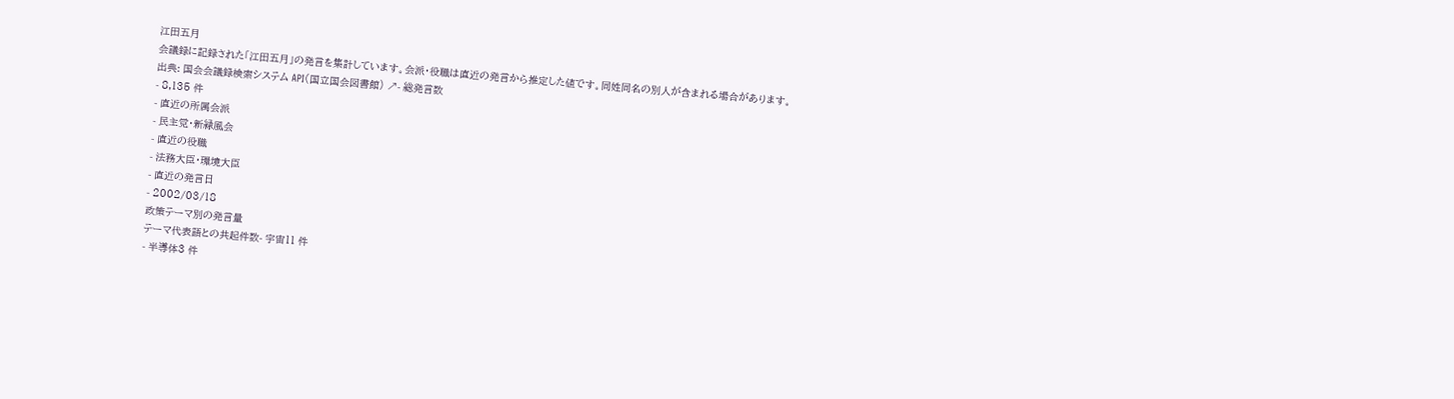江田五月
会議録に記録された「江田五月」の発言を集計しています。会派・役職は直近の発言から推定した値です。同姓同名の別人が含まれる場合があります。
出典: 国会会議録検索システム API(国立国会図書館) ↗- 総発言数
- 8,135 件
- 直近の所属会派
- 民主党・新緑風会
- 直近の役職
- 法務大臣・環境大臣
- 直近の発言日
- 2002/03/18
政策テーマ別の発言量
テーマ代表語との共起件数- 宇宙11 件
- 半導体3 件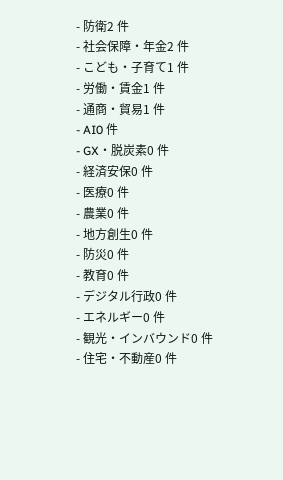- 防衛2 件
- 社会保障・年金2 件
- こども・子育て1 件
- 労働・賃金1 件
- 通商・貿易1 件
- AI0 件
- GX・脱炭素0 件
- 経済安保0 件
- 医療0 件
- 農業0 件
- 地方創生0 件
- 防災0 件
- 教育0 件
- デジタル行政0 件
- エネルギー0 件
- 観光・インバウンド0 件
- 住宅・不動産0 件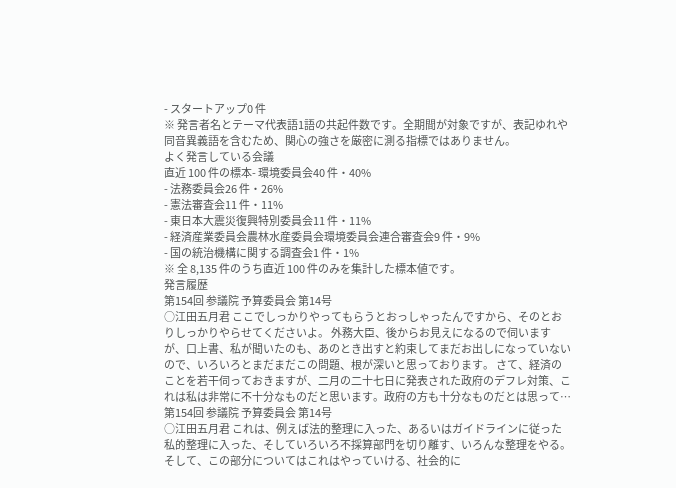- スタートアップ0 件
※ 発言者名とテーマ代表語1語の共起件数です。全期間が対象ですが、表記ゆれや 同音異義語を含むため、関心の強さを厳密に測る指標ではありません。
よく発言している会議
直近 100 件の標本- 環境委員会40 件・40%
- 法務委員会26 件・26%
- 憲法審査会11 件・11%
- 東日本大震災復興特別委員会11 件・11%
- 経済産業委員会農林水産委員会環境委員会連合審査会9 件・9%
- 国の統治機構に関する調査会1 件・1%
※ 全 8,135 件のうち直近 100 件のみを集計した標本値です。
発言履歴
第154回 参議院 予算委員会 第14号
○江田五月君 ここでしっかりやってもらうとおっしゃったんですから、そのとおりしっかりやらせてくださいよ。 外務大臣、後からお見えになるので伺いますが、口上書、私が聞いたのも、あのとき出すと約束してまだお出しになっていないので、いろいろとまだまだこの問題、根が深いと思っております。 さて、経済のことを若干伺っておきますが、二月の二十七日に発表された政府のデフレ対策、これは私は非常に不十分なものだと思います。政府の方も十分なものだとは思って…
第154回 参議院 予算委員会 第14号
○江田五月君 これは、例えば法的整理に入った、あるいはガイドラインに従った私的整理に入った、そしていろいろ不採算部門を切り離す、いろんな整理をやる。そして、この部分についてはこれはやっていける、社会的に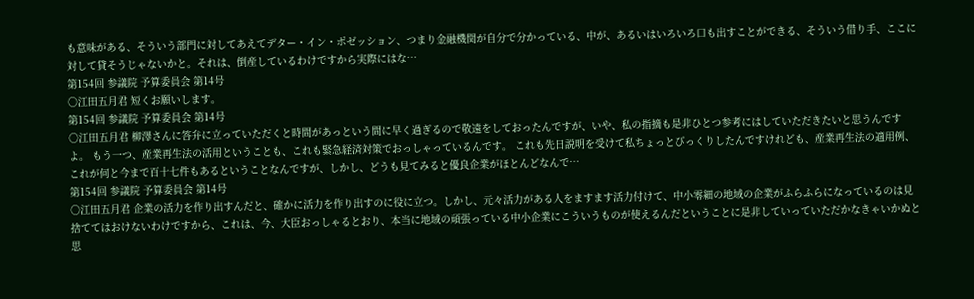も意味がある、そういう部門に対してあえてデター・イン・ポゼッション、つまり金融機関が自分で分かっている、中が、あるいはいろいろ口も出すことができる、そういう借り手、ここに対して貸そうじゃないかと。それは、倒産しているわけですから実際にはな…
第154回 参議院 予算委員会 第14号
○江田五月君 短くお願いします。
第154回 参議院 予算委員会 第14号
○江田五月君 柳澤さんに答弁に立っていただくと時間があっという間に早く過ぎるので敬遠をしておったんですが、いや、私の指摘も是非ひとつ参考にはしていただきたいと思うんですよ。 もう一つ、産業再生法の活用ということも、これも緊急経済対策でおっしゃっているんです。 これも先日説明を受けて私ちょっとびっくりしたんですけれども、産業再生法の適用例、これが何と今まで百十七件もあるということなんですが、しかし、どうも見てみると優良企業がほとんどなんで…
第154回 参議院 予算委員会 第14号
○江田五月君 企業の活力を作り出すんだと、確かに活力を作り出すのに役に立つ。しかし、元々活力がある人をますます活力付けて、中小零細の地域の企業がふらふらになっているのは見捨ててはおけないわけですから、これは、今、大臣おっしゃるとおり、本当に地域の頑張っている中小企業にこういうものが使えるんだということに是非していっていただかなきゃいかぬと思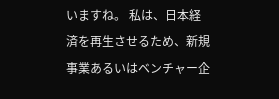いますね。 私は、日本経済を再生させるため、新規事業あるいはベンチャー企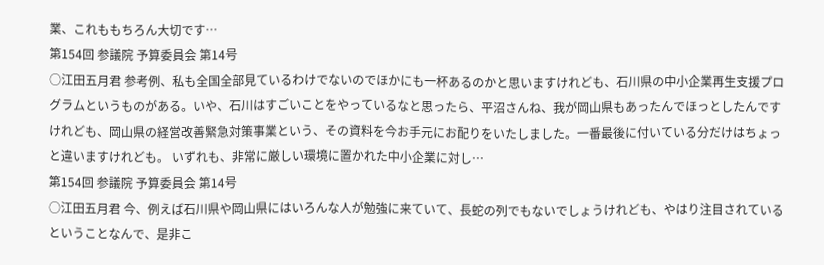業、これももちろん大切です…
第154回 参議院 予算委員会 第14号
○江田五月君 参考例、私も全国全部見ているわけでないのでほかにも一杯あるのかと思いますけれども、石川県の中小企業再生支援プログラムというものがある。いや、石川はすごいことをやっているなと思ったら、平沼さんね、我が岡山県もあったんでほっとしたんですけれども、岡山県の経営改善緊急対策事業という、その資料を今お手元にお配りをいたしました。一番最後に付いている分だけはちょっと違いますけれども。 いずれも、非常に厳しい環境に置かれた中小企業に対し…
第154回 参議院 予算委員会 第14号
○江田五月君 今、例えば石川県や岡山県にはいろんな人が勉強に来ていて、長蛇の列でもないでしょうけれども、やはり注目されているということなんで、是非こ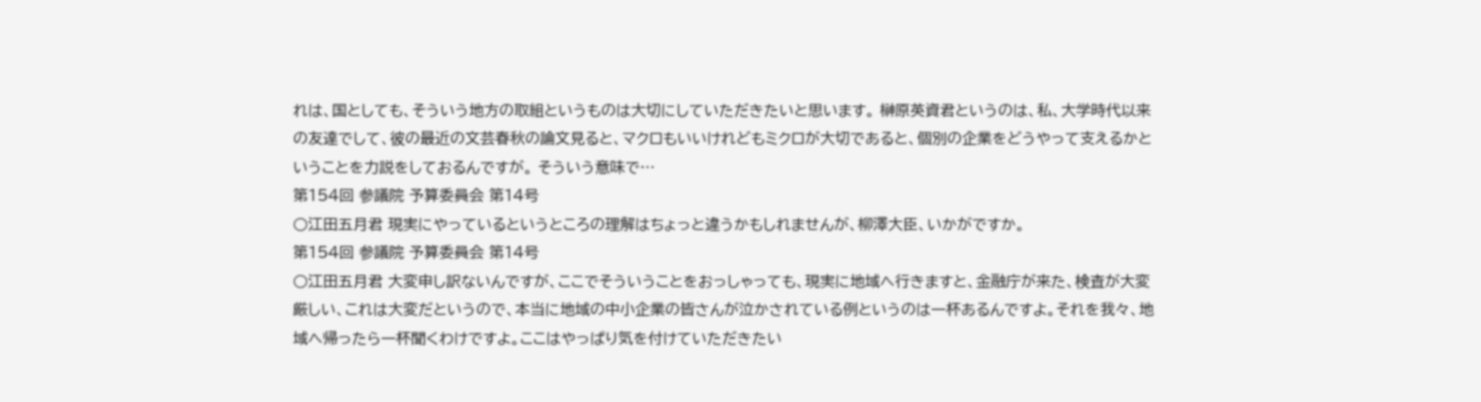れは、国としても、そういう地方の取組というものは大切にしていただきたいと思います。 榊原英資君というのは、私、大学時代以来の友達でして、彼の最近の文芸春秋の論文見ると、マクロもいいけれどもミクロが大切であると、個別の企業をどうやって支えるかということを力説をしておるんですが。 そういう意味で…
第154回 参議院 予算委員会 第14号
○江田五月君 現実にやっているというところの理解はちょっと違うかもしれませんが、柳澤大臣、いかがですか。
第154回 参議院 予算委員会 第14号
○江田五月君 大変申し訳ないんですが、ここでそういうことをおっしゃっても、現実に地域へ行きますと、金融庁が来た、検査が大変厳しい、これは大変だというので、本当に地域の中小企業の皆さんが泣かされている例というのは一杯あるんですよ。それを我々、地域へ帰ったら一杯聞くわけですよ。ここはやっぱり気を付けていただきたい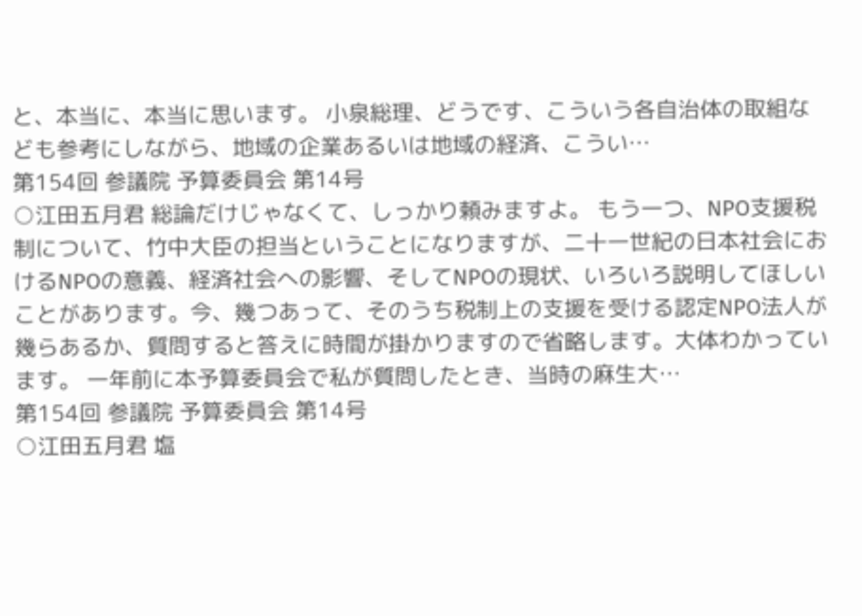と、本当に、本当に思います。 小泉総理、どうです、こういう各自治体の取組なども参考にしながら、地域の企業あるいは地域の経済、こうい…
第154回 参議院 予算委員会 第14号
○江田五月君 総論だけじゃなくて、しっかり頼みますよ。 もう一つ、NPO支援税制について、竹中大臣の担当ということになりますが、二十一世紀の日本社会におけるNPOの意義、経済社会への影響、そしてNPOの現状、いろいろ説明してほしいことがあります。今、幾つあって、そのうち税制上の支援を受ける認定NPO法人が幾らあるか、質問すると答えに時間が掛かりますので省略します。大体わかっています。 一年前に本予算委員会で私が質問したとき、当時の麻生大…
第154回 参議院 予算委員会 第14号
○江田五月君 塩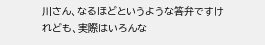川さん、なるほどというような答弁ですけれども、実際はいろんな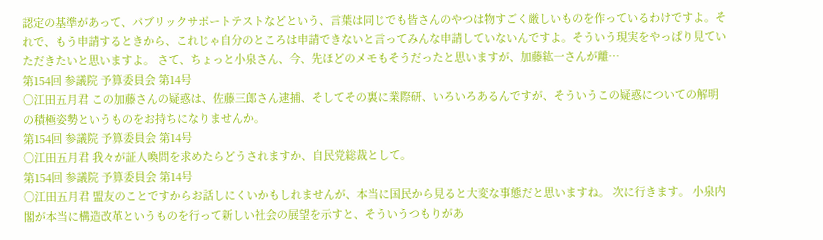認定の基準があって、パブリックサポートテストなどという、言葉は同じでも皆さんのやつは物すごく厳しいものを作っているわけですよ。それで、もう申請するときから、これじゃ自分のところは申請できないと言ってみんな申請していないんですよ。そういう現実をやっぱり見ていただきたいと思いますよ。 さて、ちょっと小泉さん、今、先ほどのメモもそうだったと思いますが、加藤紘一さんが離…
第154回 参議院 予算委員会 第14号
○江田五月君 この加藤さんの疑惑は、佐藤三郎さん逮捕、そしてその裏に業際研、いろいろあるんですが、そういうこの疑惑についての解明の積極姿勢というものをお持ちになりませんか。
第154回 参議院 予算委員会 第14号
○江田五月君 我々が証人喚問を求めたらどうされますか、自民党総裁として。
第154回 参議院 予算委員会 第14号
○江田五月君 盟友のことですからお話しにくいかもしれませんが、本当に国民から見ると大変な事態だと思いますね。 次に行きます。 小泉内閣が本当に構造改革というものを行って新しい社会の展望を示すと、そういうつもりがあ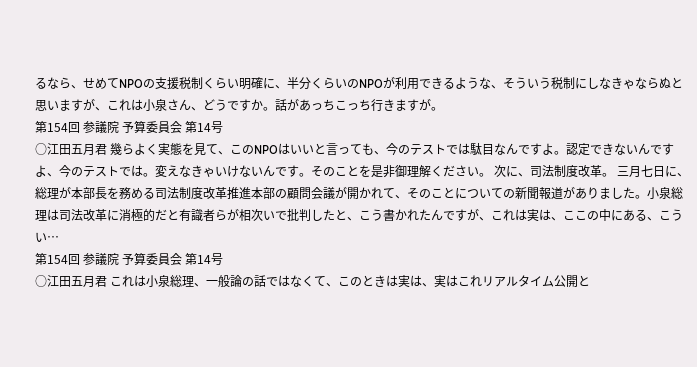るなら、せめてNPOの支援税制くらい明確に、半分くらいのNPOが利用できるような、そういう税制にしなきゃならぬと思いますが、これは小泉さん、どうですか。話があっちこっち行きますが。
第154回 参議院 予算委員会 第14号
○江田五月君 幾らよく実態を見て、このNPOはいいと言っても、今のテストでは駄目なんですよ。認定できないんですよ、今のテストでは。変えなきゃいけないんです。そのことを是非御理解ください。 次に、司法制度改革。 三月七日に、総理が本部長を務める司法制度改革推進本部の顧問会議が開かれて、そのことについての新聞報道がありました。小泉総理は司法改革に消極的だと有識者らが相次いで批判したと、こう書かれたんですが、これは実は、ここの中にある、こうい…
第154回 参議院 予算委員会 第14号
○江田五月君 これは小泉総理、一般論の話ではなくて、このときは実は、実はこれリアルタイム公開と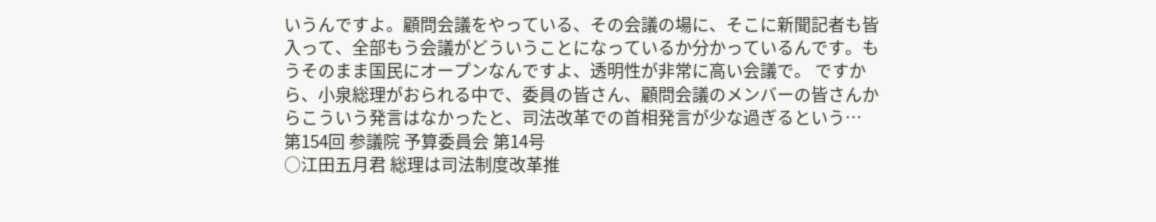いうんですよ。顧問会議をやっている、その会議の場に、そこに新聞記者も皆入って、全部もう会議がどういうことになっているか分かっているんです。もうそのまま国民にオープンなんですよ、透明性が非常に高い会議で。 ですから、小泉総理がおられる中で、委員の皆さん、顧問会議のメンバーの皆さんからこういう発言はなかったと、司法改革での首相発言が少な過ぎるという…
第154回 参議院 予算委員会 第14号
○江田五月君 総理は司法制度改革推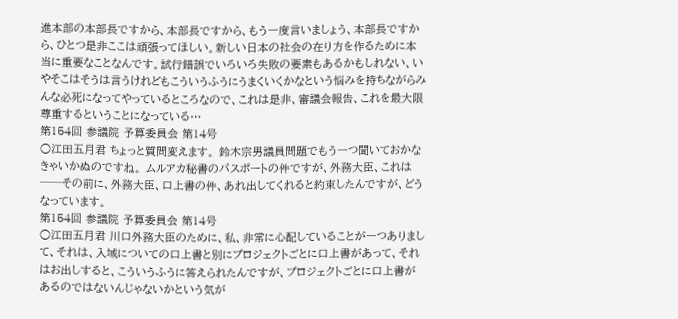進本部の本部長ですから、本部長ですから、もう一度言いましょう、本部長ですから、ひとつ是非ここは頑張ってほしい。新しい日本の社会の在り方を作るために本当に重要なことなんです。試行錯誤でいろいろ失敗の要素もあるかもしれない、いやそこはそうは言うけれどもこういうふうにうまくいくかなという悩みを持ちながらみんな必死になってやっているところなので、これは是非、審議会報告、これを最大限尊重するということになっている…
第154回 参議院 予算委員会 第14号
○江田五月君 ちょっと質問変えます。 鈴木宗男議員問題でもう一つ聞いておかなきゃいかぬのですね。 ムルアカ秘書のパスポートの件ですが、外務大臣、これは──その前に、外務大臣、口上書の件、あれ出してくれると約束したんですが、どうなっています。
第154回 参議院 予算委員会 第14号
○江田五月君 川口外務大臣のために、私、非常に心配していることが一つありまして、それは、入域についての口上書と別にプロジェクトごとに口上書があって、それはお出しすると、こういうふうに答えられたんですが、プロジェクトごとに口上書があるのではないんじゃないかという気が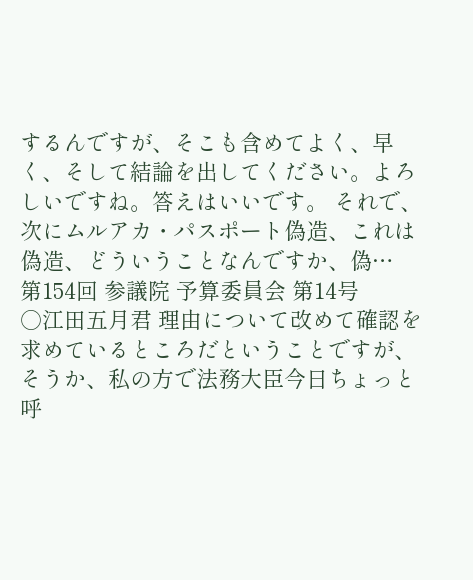するんですが、そこも含めてよく、早く、そして結論を出してください。よろしいですね。答えはいいです。 それで、次にムルアカ・パスポート偽造、これは偽造、どういうことなんですか、偽…
第154回 参議院 予算委員会 第14号
○江田五月君 理由について改めて確認を求めているところだということですが、そうか、私の方で法務大臣今日ちょっと呼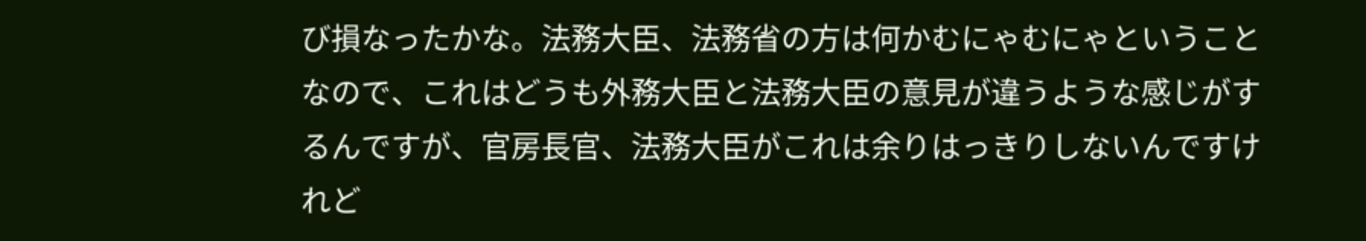び損なったかな。法務大臣、法務省の方は何かむにゃむにゃということなので、これはどうも外務大臣と法務大臣の意見が違うような感じがするんですが、官房長官、法務大臣がこれは余りはっきりしないんですけれど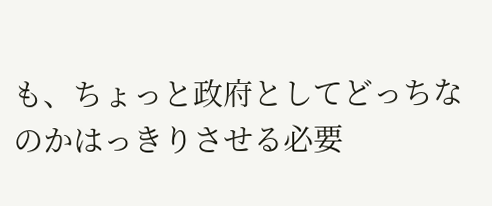も、ちょっと政府としてどっちなのかはっきりさせる必要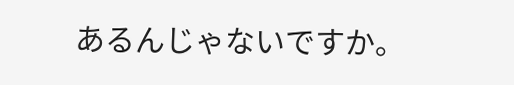あるんじゃないですか。